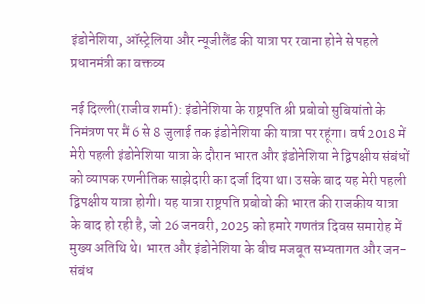इंडोनेशिया, ऑस्ट्रेलिया और न्यूजीलैंड की यात्रा पर रवाना होने से पहले प्रधानमंत्री का वक्तव्य

नई दिल्ली(राजीव शर्मा): इंडोनेशिया के राष्ट्रपति श्री प्रबोवो सुबियांतो के निमंत्रण पर मैं 6 से 8 जुलाई तक इंडोनेशिया की यात्रा पर रहूंगा। वर्ष 2018 में मेरी पहली इंडोनेशिया यात्रा के दौरान भारत और इंडोनेशिया ने द्विपक्षीय संबंधों को व्यापक रणनीतिक साझेदारी का दर्जा दिया था। उसके बाद यह मेरी पहली द्विपक्षीय यात्रा होगी। यह यात्रा राष्ट्रपति प्रबोवो की भारत की राजकीय यात्रा के बाद हो रही है, जो 26 जनवरी, 2025 को हमारे गणतंत्र दिवस समारोह में मुख्य अतिथि थे। भारत और इंडोनेशिया के बीच मजबूत सभ्यतागत और जन-संबंध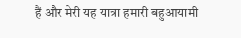हैं और मेरी यह यात्रा हमारी बहुआयामी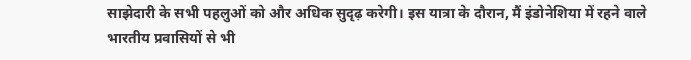साझेदारी के सभी पहलुओं को और अधिक सुदृढ़ करेगी। इस यात्रा के दौरान, मैं इंडोनेशिया में रहने वाले भारतीय प्रवासियों से भी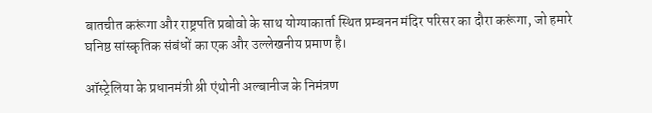बातचीत करूंगा और राष्ट्रपति प्रबोवो के साथ योग्याकार्ता स्थित प्रम्‍बनन मंदिर परिसर का दौरा करूंगा, जो हमारे घनिष्ठ सांस्कृतिक संबंधों का एक और उल्लेखनीय प्रमाण है।

ऑस्ट्रेलिया के प्रधानमंत्री श्री एंथोनी अल्बानीज के निमंत्रण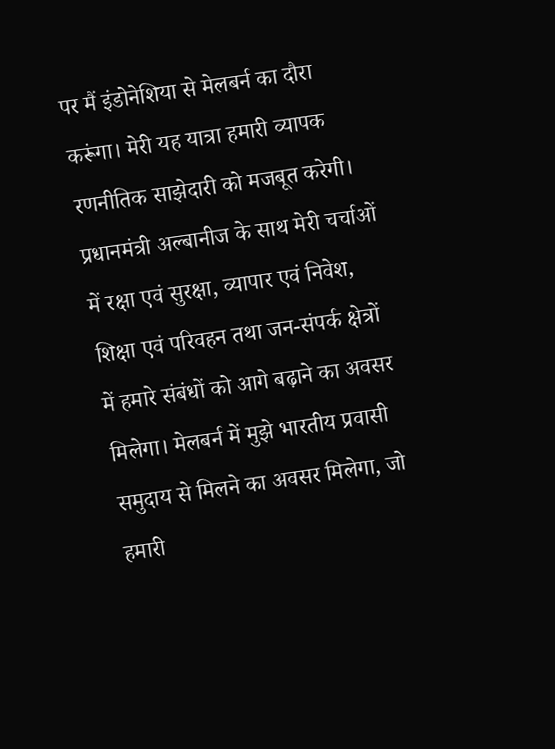पर मैं इंडोनेशिया से मेलबर्न का दौरा करूंगा। मेरी यह यात्रा हमारी व्यापक रणनीतिक साझेदारी को मजबूत करेगी। प्रधानमंत्री अल्बानीज के साथ मेरी चर्चाओं में रक्षा एवं सुरक्षा, व्यापार एवं निवेश, शिक्षा एवं परिवहन तथा जन-संपर्क क्षेत्रों में हमारे संबंधों को आगे बढ़ाने का अवसर मिलेगा। मेलबर्न में मुझे भारतीय प्रवासी समुदाय से मिलने का अवसर मिलेगा, जो हमारी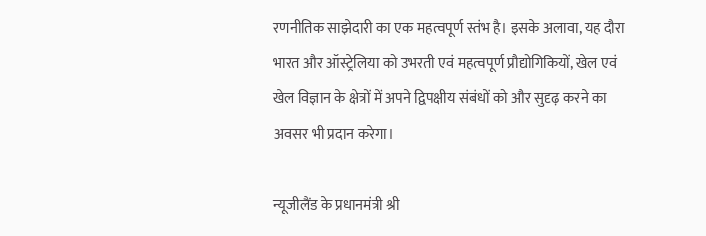रणनीतिक साझेदारी का एक महत्वपूर्ण स्तंभ है। इसके अलावा, यह दौरा भारत और ऑस्ट्रेलिया को उभरती एवं महत्वपूर्ण प्रौद्योगिकियों, खेल एवं खेल विज्ञान के क्षेत्रों में अपने द्विपक्षीय संबंधों को और सुदृढ़ करने का अवसर भी प्रदान करेगा।

न्यूजीलैंड के प्रधानमंत्री श्री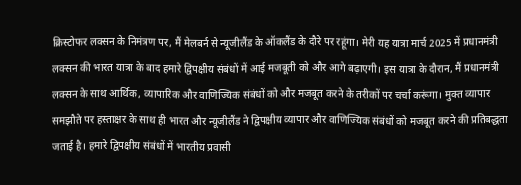क्रिस्टोफर लक्सन के निमंत्रण पर, मैं मेलबर्न से न्यूजीलैंड के ऑकलैंड के दौरे पर रहूंगा। मेरी यह यात्रा मार्च 2025 में प्रधानमंत्री लक्सन की भारत यात्रा के बाद हमारे द्विपक्षीय संबंधों में आई मजबूती को और आगे बढ़ाएगी। इस यात्रा के दौरान, मैं प्रधानमंत्री लक्सन के साथ आर्थिक, व्यापारिक और वाणिज्यिक संबंधों को और मजबूत करने के तरीकों पर चर्चा करूंगा। मुक्त व्यापार समझौते पर हस्ताक्षर के साथ ही भारत और न्यूजीलैंड ने द्विपक्षीय व्यापार और वाणिज्यिक संबंधों को मजबूत करने की प्रतिबद्धता जताई है। हमारे द्विपक्षीय संबंधों में भारतीय प्रवासी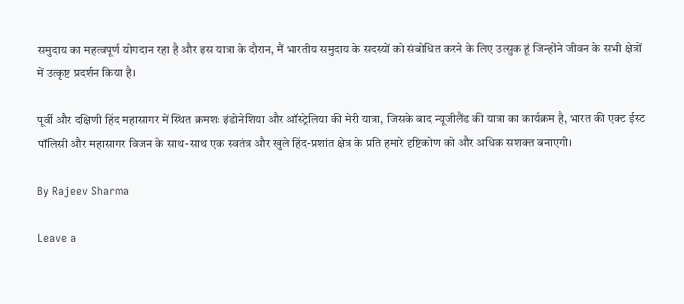समुदाय का महत्वपूर्ण योगदान रहा है और इस यात्रा के दौरान, मैं भारतीय समुदाय के सदस्यों को संबोधित करने के लिए उत्सुक हूं जिन्होंने जीवन के सभी क्षेत्रों में उत्कृष्ट प्रदर्शन किया है।

पूर्वी और दक्षिणी हिंद महासागर में स्थित क्रमशः इंडोनेशिया और ऑस्ट्रेलिया की मेरी यात्रा, जिसके बाद न्यूजीलैंड की यात्रा का कार्यक्रम है, भारत की एक्ट ईस्ट पॉलिसी और महासागर विजन के साथ-साथ एक स्वतंत्र और खुले हिंद-प्रशांत क्षेत्र के प्रति हमारे दृष्टिकोण को और अधिक सशक्त बनाएगी।

By Rajeev Sharma

Leave a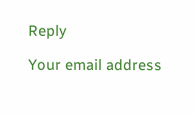Reply

Your email address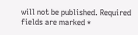will not be published. Required fields are marked *